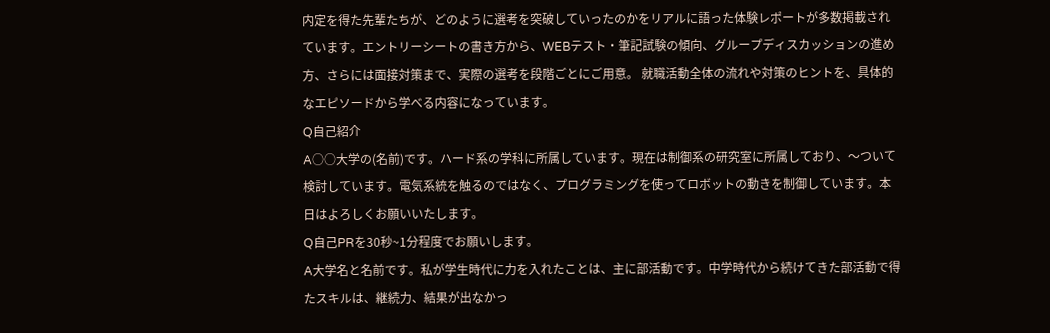内定を得た先輩たちが、どのように選考を突破していったのかをリアルに語った体験レポートが多数掲載されています。エントリーシートの書き方から、WEBテスト・筆記試験の傾向、グループディスカッションの進め方、さらには面接対策まで、実際の選考を段階ごとにご用意。 就職活動全体の流れや対策のヒントを、具体的なエピソードから学べる内容になっています。
Q自己紹介
A○○大学の(名前)です。ハード系の学科に所属しています。現在は制御系の研究室に所属しており、〜ついて検討しています。電気系統を触るのではなく、プログラミングを使ってロボットの動きを制御しています。本日はよろしくお願いいたします。
Q自己PRを30秒~1分程度でお願いします。
A大学名と名前です。私が学生時代に力を入れたことは、主に部活動です。中学時代から続けてきた部活動で得たスキルは、継続力、結果が出なかっ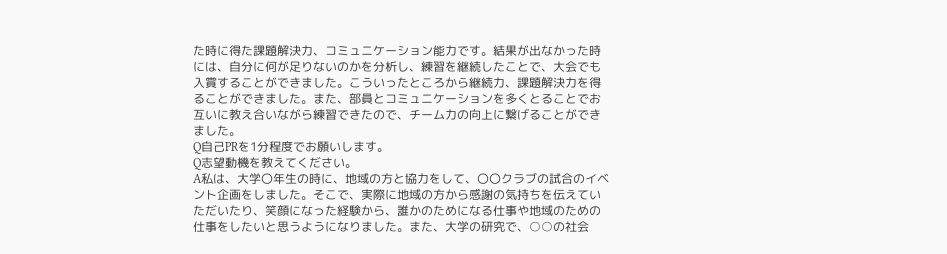た時に得た課題解決力、コミュニケーション能力です。結果が出なかった時には、自分に何が足りないのかを分析し、練習を継続したことで、大会でも入賞することができました。こういったところから継続力、課題解決力を得ることができました。また、部員とコミュニケーションを多くとることでお互いに教え合いながら練習できたので、チーム力の向上に繋げることができました。
Q自己PRを1分程度でお願いします。
Q志望動機を教えてください。
A私は、大学〇年生の時に、地域の方と協力をして、〇〇クラブの試合のイベント企画をしました。そこで、実際に地域の方から感謝の気持ちを伝えていただいたり、笑顔になった経験から、誰かのためになる仕事や地域のための仕事をしたいと思うようになりました。また、大学の研究で、○○の社会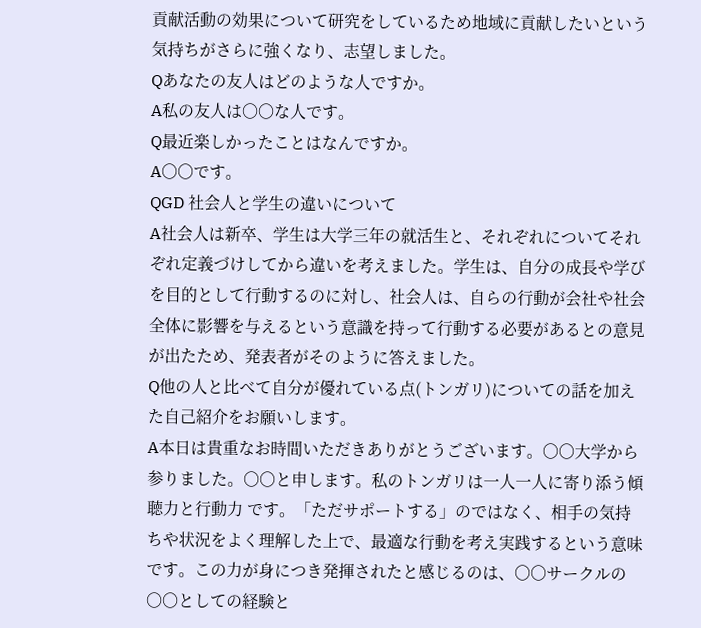貢献活動の効果について研究をしているため地域に貢献したいという気持ちがさらに強くなり、志望しました。
Qあなたの友人はどのような人ですか。
A私の友人は〇〇な人です。
Q最近楽しかったことはなんですか。
A〇〇です。
QGD 社会人と学生の違いについて
A社会人は新卒、学生は大学三年の就活生と、それぞれについてそれぞれ定義づけしてから違いを考えました。学生は、自分の成長や学びを目的として行動するのに対し、社会人は、自らの行動が会社や社会全体に影響を与えるという意識を持って行動する必要があるとの意見が出たため、発表者がそのように答えました。
Q他の人と比べて自分が優れている点(トンガリ)についての話を加えた自己紹介をお願いします。
A本日は貴重なお時間いただきありがとうございます。〇〇大学から参りました。〇〇と申します。私のトンガリは一人一人に寄り添う傾聴力と行動力 です。「ただサポートする」のではなく、相手の気持ちや状況をよく理解した上で、最適な行動を考え実践するという意味です。この力が身につき発揮されたと感じるのは、〇〇サークルの〇〇としての経験と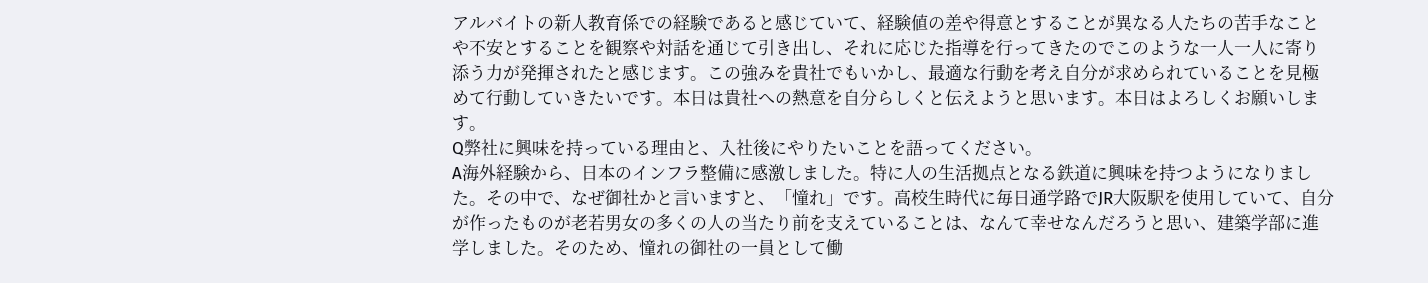アルバイトの新人教育係での経験であると感じていて、経験値の差や得意とすることが異なる人たちの苦手なことや不安とすることを観察や対話を通じて引き出し、それに応じた指導を行ってきたのでこのような一人一人に寄り添う力が発揮されたと感じます。この強みを貴社でもいかし、最適な行動を考え自分が求められていることを見極めて行動していきたいです。本日は貴社への熱意を自分らしくと伝えようと思います。本日はよろしくお願いします。
Q弊社に興味を持っている理由と、入社後にやりたいことを語ってください。
A海外経験から、日本のインフラ整備に感激しました。特に人の生活拠点となる鉄道に興味を持つようになりました。その中で、なぜ御社かと言いますと、「憧れ」です。高校生時代に毎日通学路でJR大阪駅を使用していて、自分が作ったものが老若男女の多くの人の当たり前を支えていることは、なんて幸せなんだろうと思い、建築学部に進学しました。そのため、憧れの御社の一員として働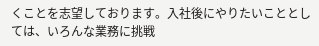くことを志望しております。入社後にやりたいこととしては、いろんな業務に挑戦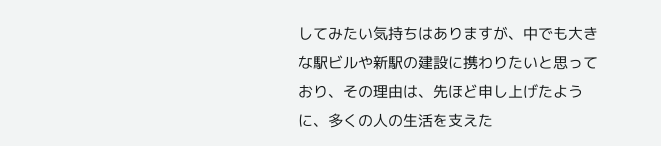してみたい気持ちはありますが、中でも大きな駅ビルや新駅の建設に携わりたいと思っており、その理由は、先ほど申し上げたように、多くの人の生活を支えた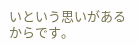いという思いがあるからです。